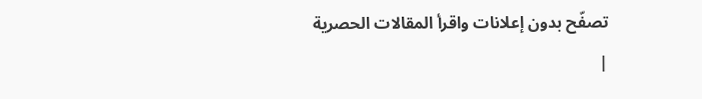تصفّح بدون إعلانات واقرأ المقالات الحصرية
|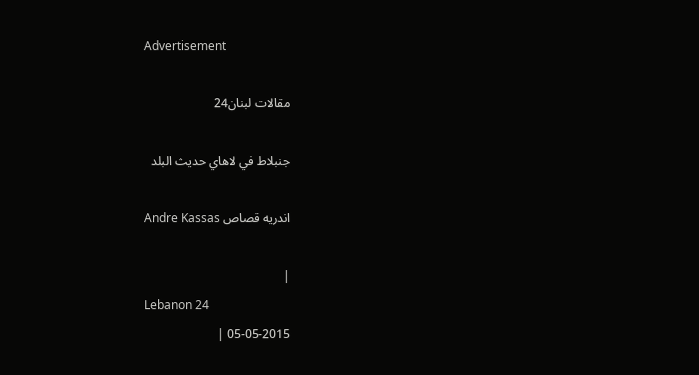Advertisement

مقالات لبنان24

جنبلاط في لاهاي حديث البلد

اندريه قصاص Andre Kassas

|
Lebanon 24
05-05-2015 |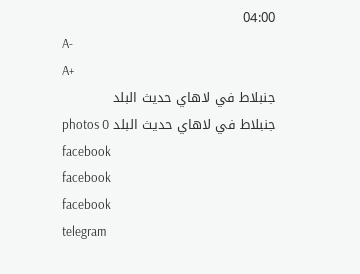04:00
A-
A+
جنبلاط في لاهاي حديث البلد
جنبلاط في لاهاي حديث البلد photos 0
facebook
facebook
facebook
telegram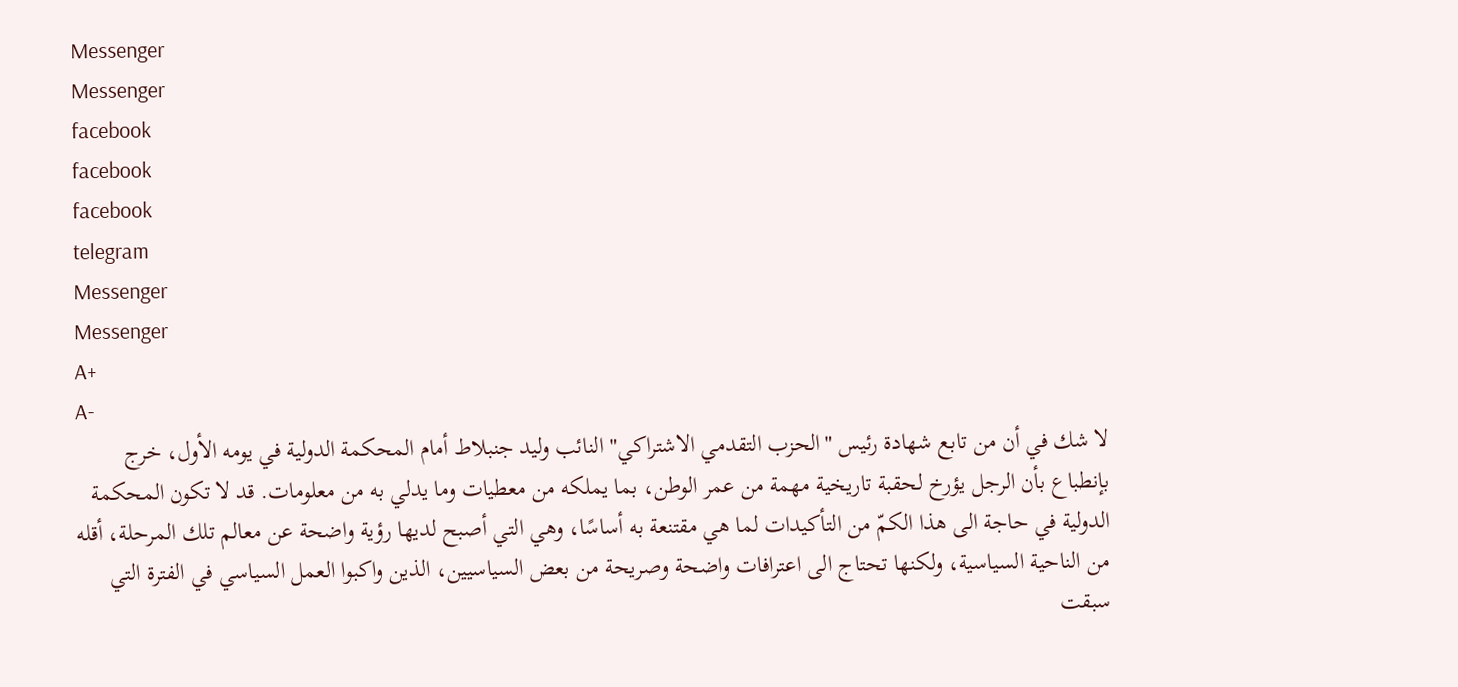Messenger
Messenger
facebook
facebook
facebook
telegram
Messenger
Messenger
A+
A-
لا شك في أن من تابع شهادة رئيس "الحزب التقدمي الاشتراكي" النائب وليد جنبلاط أمام المحكمة الدولية في يومه الأول، خرج بإنطباع بأن الرجل يؤرخ لحقبة تاريخية مهمة من عمر الوطن، بما يملكه من معطيات وما يدلي به من معلومات. قد لا تكون المحكمة الدولية في حاجة الى هذا الكمّ من التأكيدات لما هي مقتنعة به أساسًا، وهي التي أصبح لديها رؤية واضحة عن معالم تلك المرحلة، أقله من الناحية السياسية، ولكنها تحتاج الى اعترافات واضحة وصريحة من بعض السياسيين، الذين واكبوا العمل السياسي في الفترة التي سبقت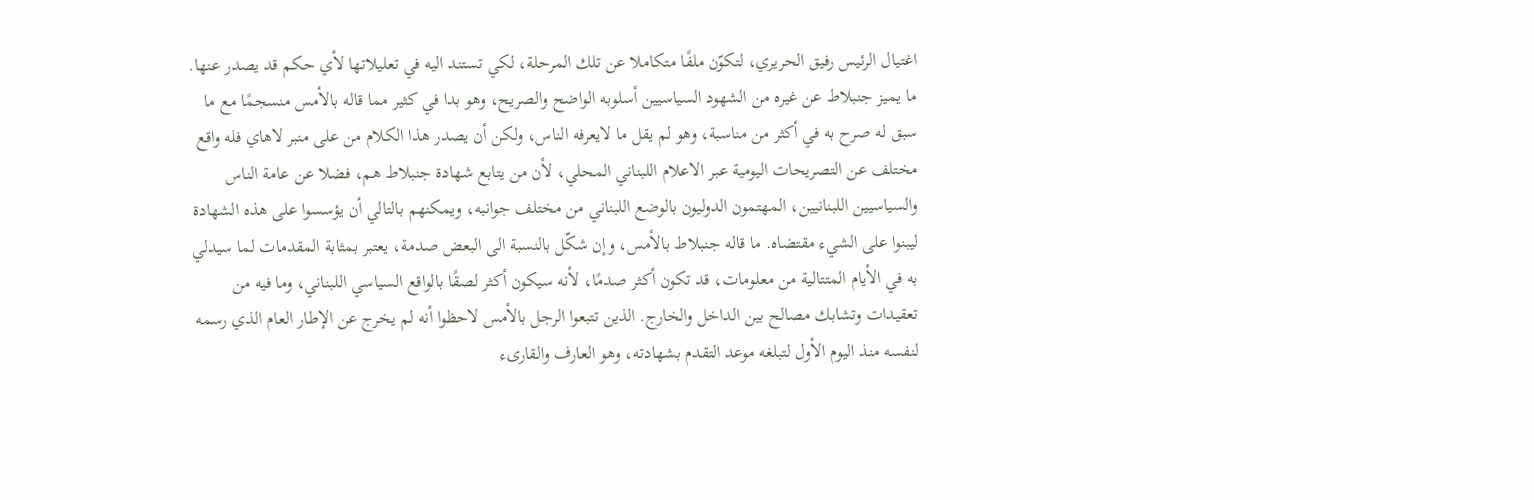اغتيال الرئيس رفيق الحريري، لتكوّن ملفًا متكاملا عن تلك المرحلة، لكي تستند اليه في تعليلاتها لأي حكم قد يصدر عنها. ما يميز جنبلاط عن غيره من الشهود السياسيين أسلوبه الواضح والصريح، وهو بدا في كثير مما قاله بالأمس منسجمًا مع ما سبق له صرح به في أكثر من مناسبة، وهو لم يقل ما لايعرفه الناس، ولكن أن يصدر هذا الكلام من على منبر لاهاي فله واقع مختلف عن التصريحات اليومية عبر الاعلام اللبناني المحلي، لأن من يتابع شهادة جنبلاط هم، فضلا عن عامة الناس والسياسيين اللبنانيين، المهتمون الدوليون بالوضع اللبناني من مختلف جوانبه، ويمكنهم بالتالي أن يؤسسوا على هذه الشهادة ليبنوا على الشيء مقتضاه. ما قاله جنبلاط بالأمس، وإن شكّل بالنسبة الى البعض صدمة، يعتبر بمثابة المقدمات لما سيدلي به في الأيام المتتالية من معلومات، قد تكون أكثر صدمًا، لأنه سيكون أكثر لصقًا بالواقع السياسي اللبناني، وما فيه من تعقيدات وتشابك مصالح بين الداخل والخارج. الذين تتبعوا الرجل بالأمس لاحظوا أنه لم يخرج عن الإطار العام الذي رسمه لنفسه منذ اليوم الأول لتبلغه موعد التقدم بشهادته، وهو العارف والقارىء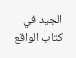الجيد في كتاب الواقع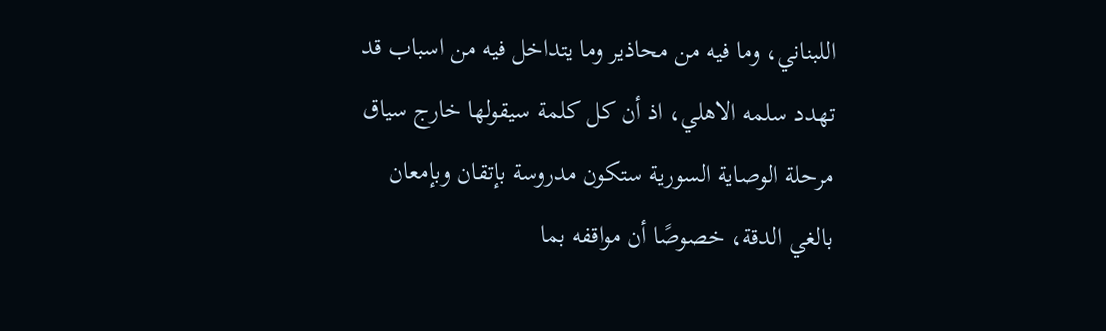اللبناني، وما فيه من محاذير وما يتداخل فيه من اسباب قد تهدد سلمه الاهلي، اذ أن كل كلمة سيقولها خارج سياق مرحلة الوصاية السورية ستكون مدروسة بإتقان وبإمعان بالغي الدقة، خصوصًا أن مواقفه بما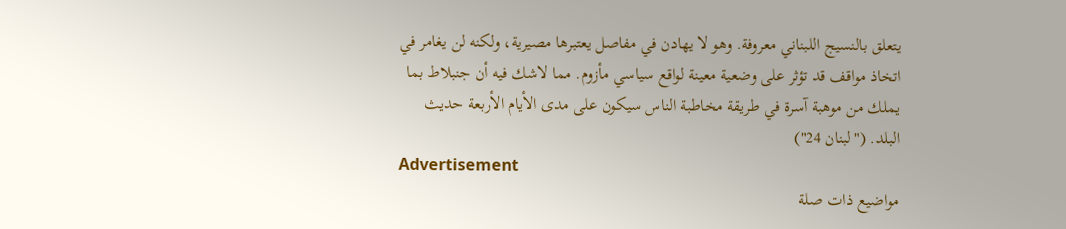يتعلق بالنسيج اللبناني معروفة. وهو لا يهادن في مفاصل يعتبرها مصيرية، ولكنه لن يغامر في اتخاذ مواقف قد تؤثر على وضعية معينة لواقع سياسي مأزوم. مما لاشك فيه أن جنبلاط بما يملك من موهبة آسرة في طريقة مخاطبة الناس سيكون على مدى الأيام الأربعة حديث البلد. ("لبنان 24")
Advertisement
مواضيع ذات صلة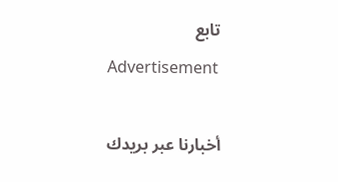تابع
Advertisement

أخبارنا عبر بريدك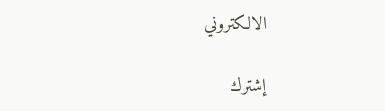الالكتروني

إشترك